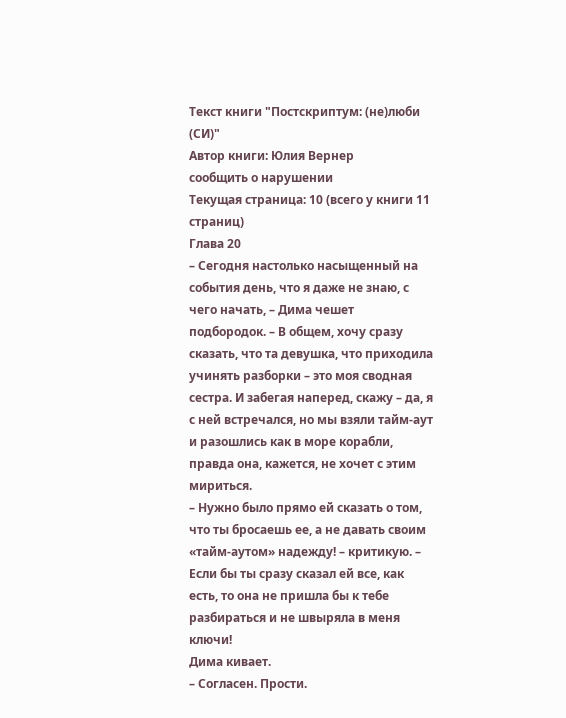Текст книги "Постскриптум: (не)люби (СИ)"
Автор книги: Юлия Вернер
сообщить о нарушении
Текущая страница: 10 (всего у книги 11 страниц)
Глава 20
– Сегодня настолько насыщенный на события день, что я даже не знаю, с чего начать, – Дима чешет подбородок. – В общем, хочу сразу сказать, что та девушка, что приходила учинять разборки – это моя сводная сестра. И забегая наперед, скажу – да, я с ней встречался, но мы взяли тайм-аут и разошлись как в море корабли, правда она, кажется, не хочет с этим мириться.
– Нужно было прямо ей сказать о том, что ты бросаешь ее, а не давать своим «тайм-аутом» надежду! – критикую. – Если бы ты сразу сказал ей все, как есть, то она не пришла бы к тебе разбираться и не швыряла в меня ключи!
Дима кивает.
– Согласен. Прости.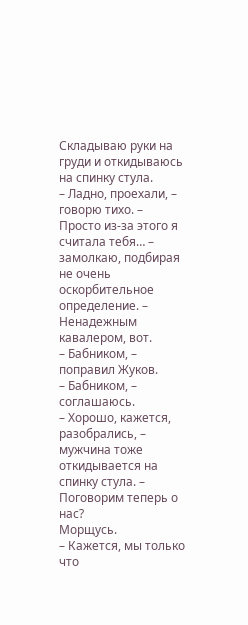Складываю руки на груди и откидываюсь на спинку стула.
– Ладно, проехали, – говорю тихо. – Просто из-за этого я считала тебя… – замолкаю, подбирая не очень оскорбительное определение. – Ненадежным кавалером, вот.
– Бабником, – поправил Жуков.
– Бабником, – соглашаюсь.
– Хорошо, кажется, разобрались, – мужчина тоже откидывается на спинку стула. – Поговорим теперь о нас?
Морщусь.
– Кажется, мы только что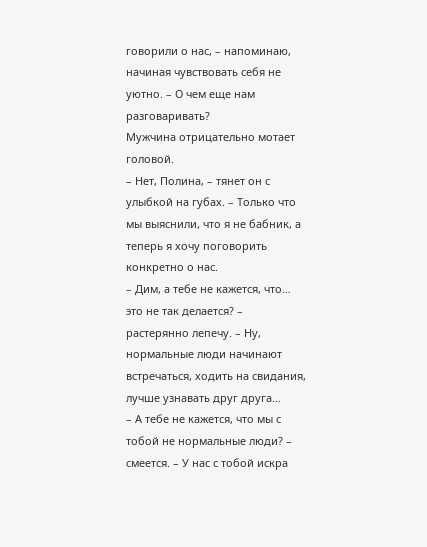говорили о нас, – напоминаю, начиная чувствовать себя не уютно. – О чем еще нам разговаривать?
Мужчина отрицательно мотает головой.
– Нет, Полина, – тянет он с улыбкой на губах. – Только что мы выяснили, что я не бабник, а теперь я хочу поговорить конкретно о нас.
– Дим, а тебе не кажется, что… это не так делается? – растерянно лепечу. – Ну, нормальные люди начинают встречаться, ходить на свидания, лучше узнавать друг друга…
– А тебе не кажется, что мы с тобой не нормальные люди? – смеется. – У нас с тобой искра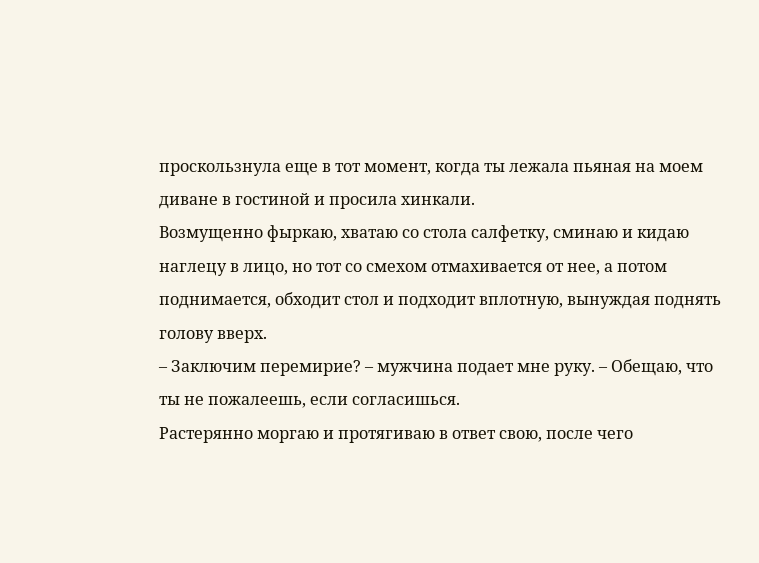проскользнула еще в тот момент, когда ты лежала пьяная на моем диване в гостиной и просила хинкали.
Возмущенно фыркаю, хватаю со стола салфетку, сминаю и кидаю наглецу в лицо, но тот со смехом отмахивается от нее, а потом поднимается, обходит стол и подходит вплотную, вынуждая поднять голову вверх.
– Заключим перемирие? – мужчина подает мне руку. – Обещаю, что ты не пожалеешь, если согласишься.
Растерянно моргаю и протягиваю в ответ свою, после чего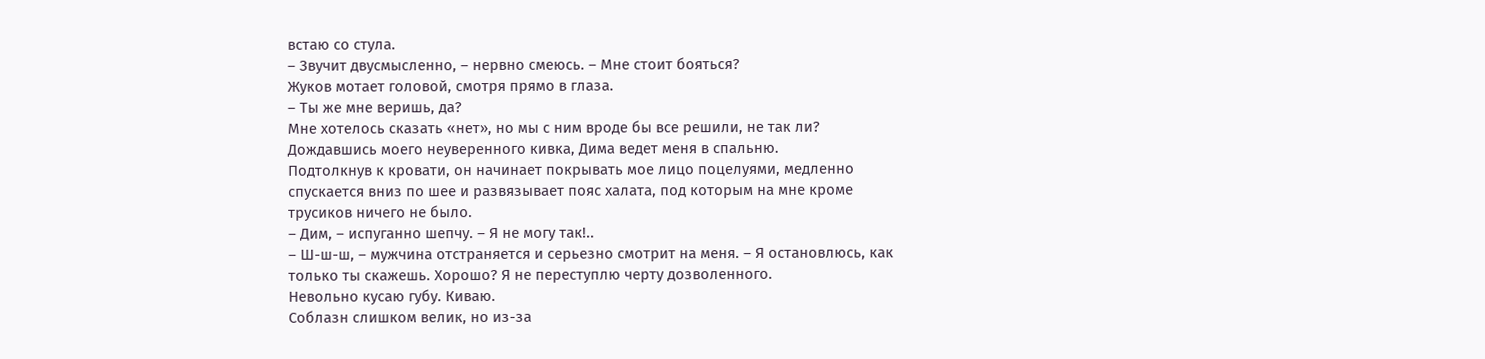встаю со стула.
– Звучит двусмысленно, – нервно смеюсь. – Мне стоит бояться?
Жуков мотает головой, смотря прямо в глаза.
– Ты же мне веришь, да?
Мне хотелось сказать «нет», но мы с ним вроде бы все решили, не так ли?
Дождавшись моего неуверенного кивка, Дима ведет меня в спальню.
Подтолкнув к кровати, он начинает покрывать мое лицо поцелуями, медленно спускается вниз по шее и развязывает пояс халата, под которым на мне кроме трусиков ничего не было.
– Дим, – испуганно шепчу. – Я не могу так!..
– Ш-ш-ш, – мужчина отстраняется и серьезно смотрит на меня. – Я остановлюсь, как только ты скажешь. Хорошо? Я не переступлю черту дозволенного.
Невольно кусаю губу. Киваю.
Соблазн слишком велик, но из-за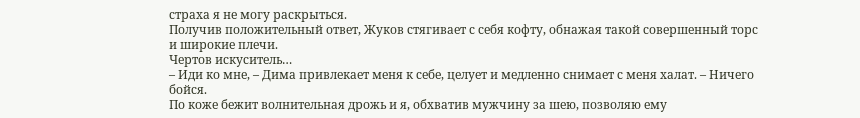страха я не могу раскрыться.
Получив положительный ответ, Жуков стягивает с себя кофту, обнажая такой совершенный торс и широкие плечи.
Чертов искуситель…
– Иди ко мне, – Дима привлекает меня к себе, целует и медленно снимает с меня халат. – Ничего бойся.
По коже бежит волнительная дрожь и я, обхватив мужчину за шею, позволяю ему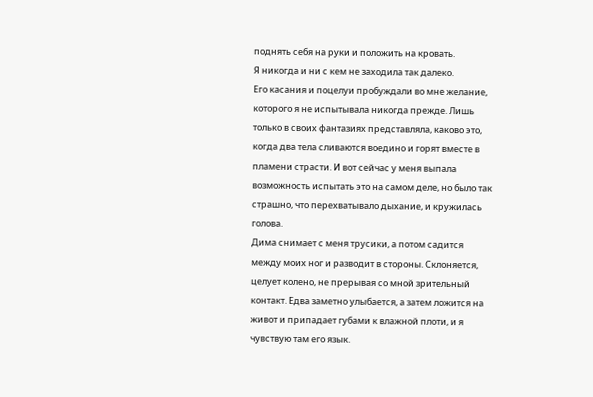поднять себя на руки и положить на кровать.
Я никогда и ни с кем не заходила так далеко.
Его касания и поцелуи пробуждали во мне желание, которого я не испытывала никогда прежде. Лишь только в своих фантазиях представляла, каково это, когда два тела сливаются воедино и горят вместе в пламени страсти. И вот сейчас у меня выпала возможность испытать это на самом деле, но было так страшно, что перехватывало дыхание, и кружилась голова.
Дима снимает с меня трусики, а потом садится между моих ног и разводит в стороны. Склоняется, целует колено, не прерывая со мной зрительный контакт. Едва заметно улыбается, а затем ложится на живот и припадает губами к влажной плоти, и я чувствую там его язык.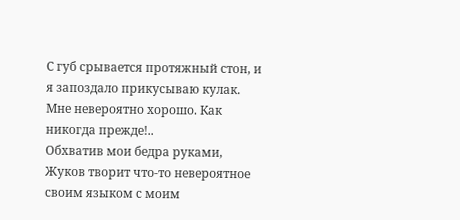С губ срывается протяжный стон, и я запоздало прикусываю кулак.
Мне невероятно хорошо. Как никогда прежде!..
Обхватив мои бедра руками, Жуков творит что-то невероятное своим языком с моим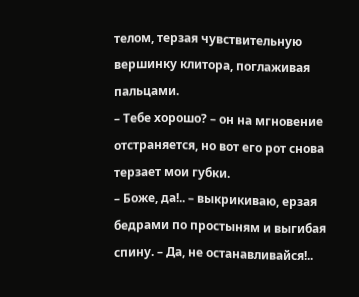телом, терзая чувствительную вершинку клитора, поглаживая пальцами.
– Тебе хорошо? – он на мгновение отстраняется, но вот его рот снова терзает мои губки.
– Боже, да!.. – выкрикиваю, ерзая бедрами по простыням и выгибая спину. – Да, не останавливайся!..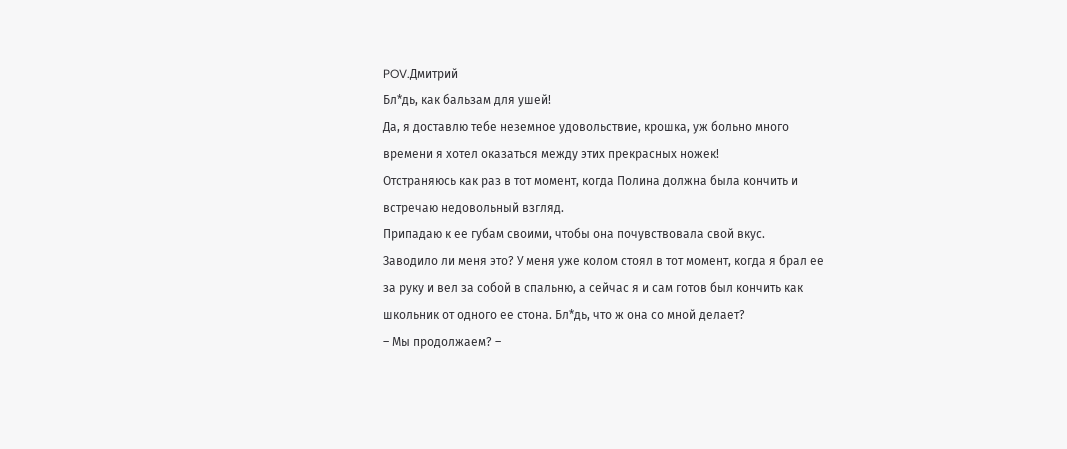POV.Дмитрий
Бл*дь, как бальзам для ушей!
Да, я доставлю тебе неземное удовольствие, крошка, уж больно много времени я хотел оказаться между этих прекрасных ножек!
Отстраняюсь как раз в тот момент, когда Полина должна была кончить и встречаю недовольный взгляд.
Припадаю к ее губам своими, чтобы она почувствовала свой вкус.
Заводило ли меня это? У меня уже колом стоял в тот момент, когда я брал ее за руку и вел за собой в спальню, а сейчас я и сам готов был кончить как школьник от одного ее стона. Бл*дь, что ж она со мной делает?
– Мы продолжаем? –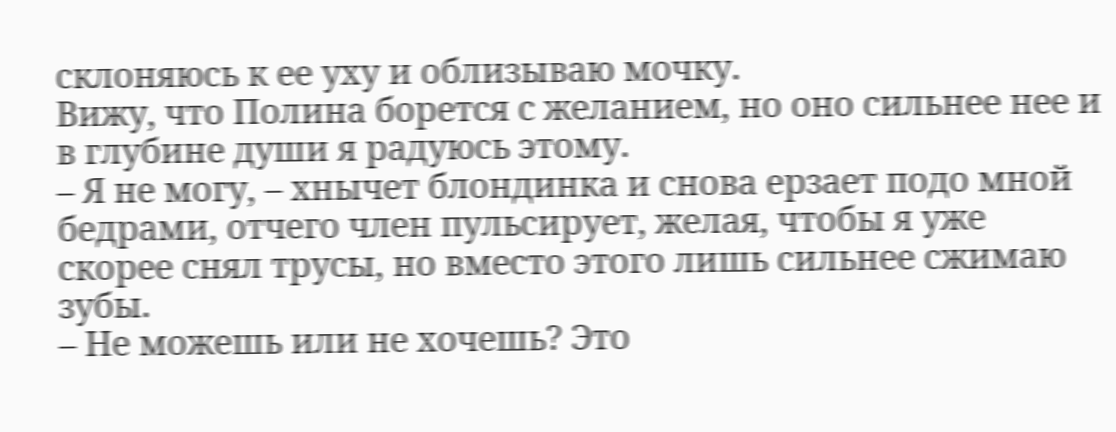склоняюсь к ее уху и облизываю мочку.
Вижу, что Полина борется с желанием, но оно сильнее нее и в глубине души я радуюсь этому.
– Я не могу, – хнычет блондинка и снова ерзает подо мной бедрами, отчего член пульсирует, желая, чтобы я уже скорее снял трусы, но вместо этого лишь сильнее сжимаю зубы.
– Не можешь или не хочешь? Это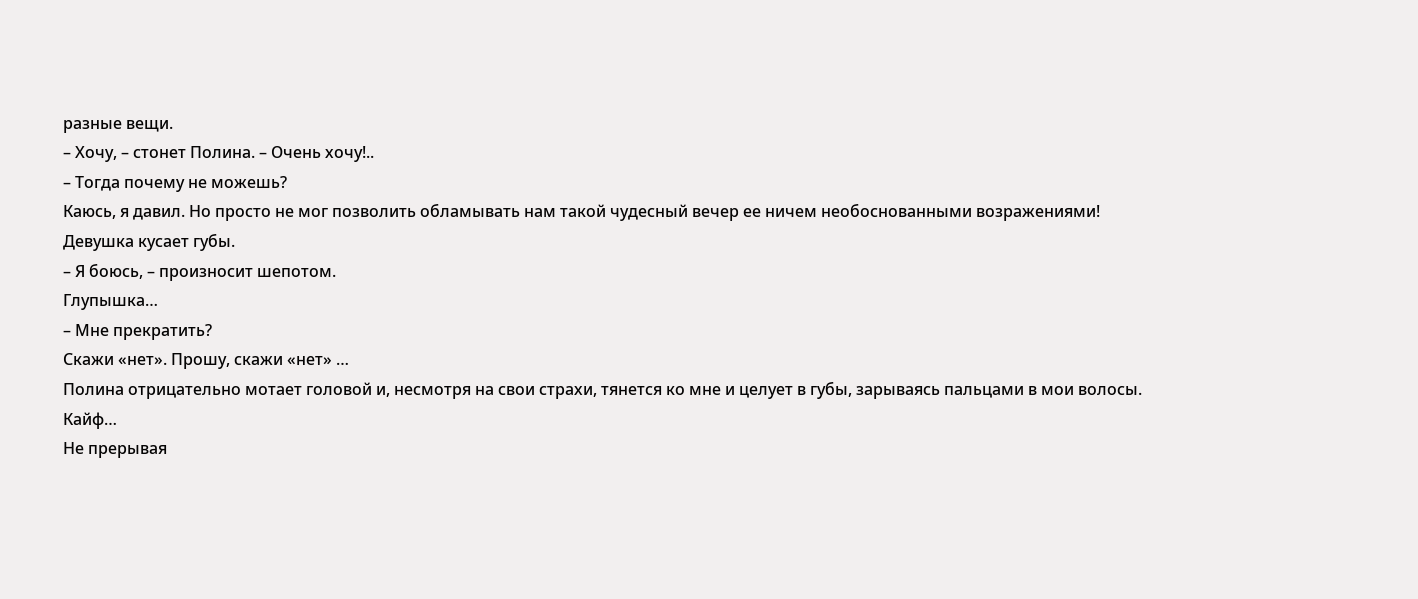разные вещи.
– Хочу, – стонет Полина. – Очень хочу!..
– Тогда почему не можешь?
Каюсь, я давил. Но просто не мог позволить обламывать нам такой чудесный вечер ее ничем необоснованными возражениями!
Девушка кусает губы.
– Я боюсь, – произносит шепотом.
Глупышка…
– Мне прекратить?
Скажи «нет». Прошу, скажи «нет» …
Полина отрицательно мотает головой и, несмотря на свои страхи, тянется ко мне и целует в губы, зарываясь пальцами в мои волосы.
Кайф…
Не прерывая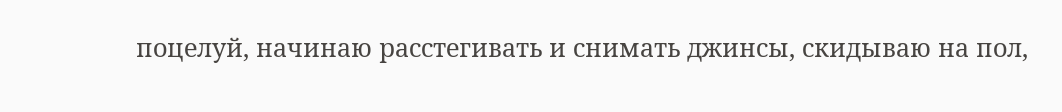поцелуй, начинаю расстегивать и снимать джинсы, скидываю на пол,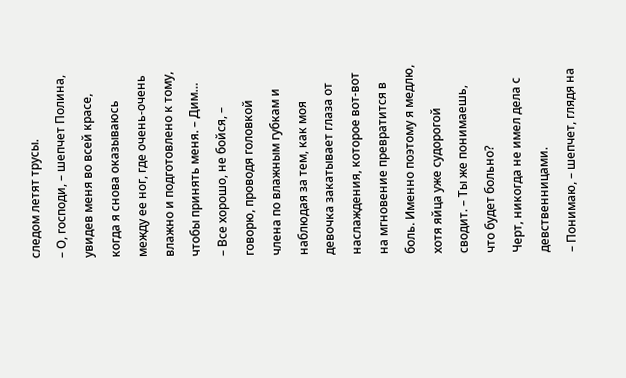следом летят трусы.
– О, господи, – шепчет Полина, увидев меня во всей красе, когда я снова оказываюсь между ее ног, где очень-очень влажно и подготовлено к тому, чтобы принять меня. – Дим…
– Все хорошо, не бойся, – говорю, проводя головкой члена по влажным губкам и наблюдая за тем, как моя девочка закатывает глаза от наслаждения, которое вот-вот на мгновение превратится в боль. Именно поэтому я медлю, хотя яйца уже судорогой сводит. – Ты же понимаешь, что будет больно?
Черт, никогда не имел дела с девственницами.
– Понимаю, – шепчет, глядя на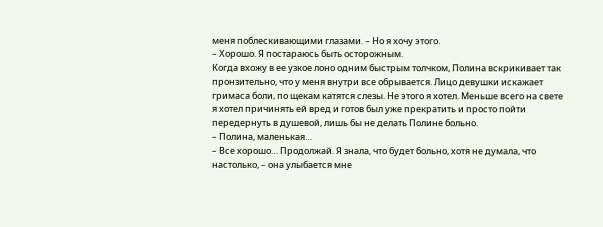меня поблескивающими глазами. – Но я хочу этого.
– Хорошо. Я постараюсь быть осторожным.
Когда вхожу в ее узкое лоно одним быстрым толчком, Полина вскрикивает так пронзительно, что у меня внутри все обрывается. Лицо девушки искажает гримаса боли, по щекам катятся слезы. Не этого я хотел. Меньше всего на свете я хотел причинять ей вред и готов был уже прекратить и просто пойти передернуть в душевой, лишь бы не делать Полине больно.
– Полина, маленькая…
– Все хорошо… Продолжай. Я знала, что будет больно, хотя не думала, что настолько, – она улыбается мне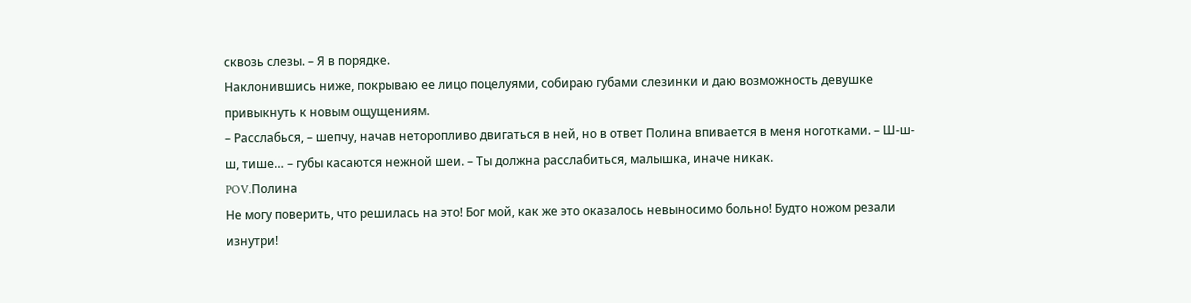сквозь слезы. – Я в порядке.
Наклонившись ниже, покрываю ее лицо поцелуями, собираю губами слезинки и даю возможность девушке привыкнуть к новым ощущениям.
– Расслабься, – шепчу, начав неторопливо двигаться в ней, но в ответ Полина впивается в меня ноготками. – Ш-ш-ш, тише… – губы касаются нежной шеи. – Ты должна расслабиться, малышка, иначе никак.
POV.Полина
Не могу поверить, что решилась на это! Бог мой, как же это оказалось невыносимо больно! Будто ножом резали изнутри!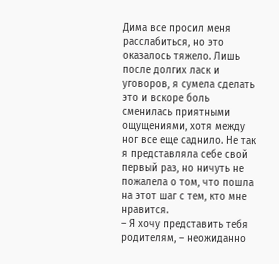Дима все просил меня расслабиться, но это оказалось тяжело. Лишь после долгих ласк и уговоров, я сумела сделать это и вскоре боль сменилась приятными ощущениями, хотя между ног все еще саднило. Не так я представляла себе свой первый раз, но ничуть не пожалела о том, что пошла на этот шаг с тем, кто мне нравится.
– Я хочу представить тебя родителям, – неожиданно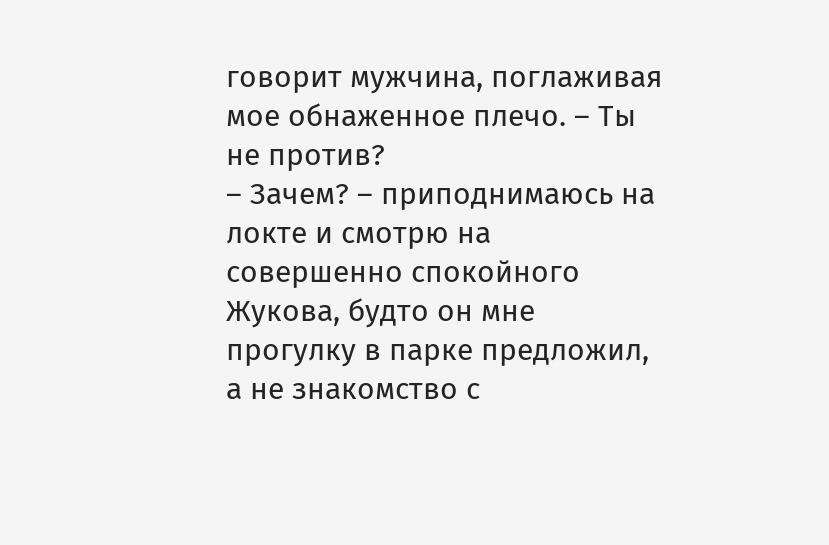говорит мужчина, поглаживая мое обнаженное плечо. – Ты не против?
– Зачем? – приподнимаюсь на локте и смотрю на совершенно спокойного Жукова, будто он мне прогулку в парке предложил, а не знакомство с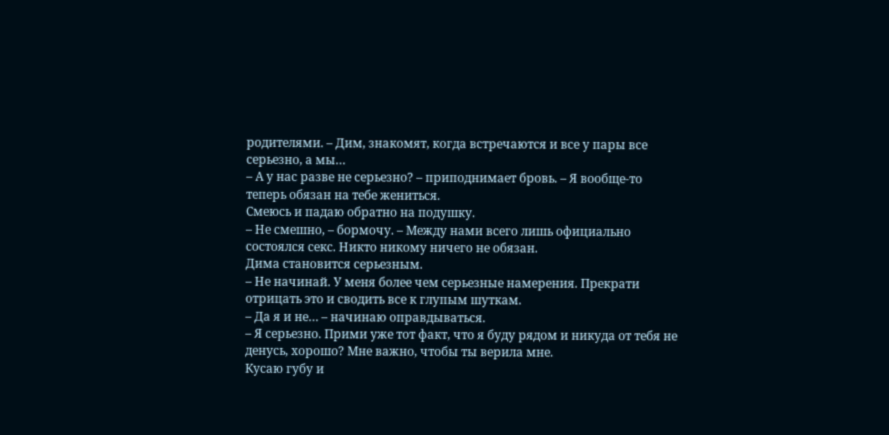родителями. – Дим, знакомят, когда встречаются и все у пары все серьезно, а мы…
– А у нас разве не серьезно? – приподнимает бровь. – Я вообще-то теперь обязан на тебе жениться.
Смеюсь и падаю обратно на подушку.
– Не смешно, – бормочу. – Между нами всего лишь официально состоялся секс. Никто никому ничего не обязан.
Дима становится серьезным.
– Не начинай. У меня более чем серьезные намерения. Прекрати отрицать это и сводить все к глупым шуткам.
– Да я и не… – начинаю оправдываться.
– Я серьезно. Прими уже тот факт, что я буду рядом и никуда от тебя не денусь, хорошо? Мне важно, чтобы ты верила мне.
Кусаю губу и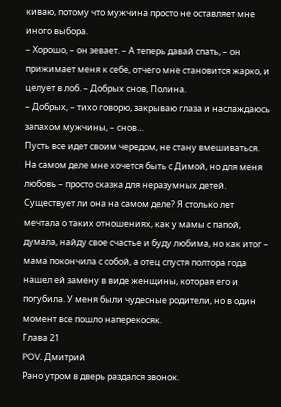киваю, потому что мужчина просто не оставляет мне иного выбора.
– Хорошо, – он зевает. – А теперь давай спать, – он прижимает меня к себе, отчего мне становится жарко, и целует в лоб. – Добрых снов, Полина.
– Добрых, – тихо говорю, закрываю глаза и наслаждаюсь запахом мужчины, – снов…
Пусть все идет своим чередом, не стану вмешиваться.
На самом деле мне хочется быть с Димой, но для меня любовь – просто сказка для неразумных детей. Существует ли она на самом деле? Я столько лет мечтала о таких отношениях, как у мамы с папой, думала, найду свое счастье и буду любима, но как итог – мама покончила с собой, а отец спустя полтора года нашел ей замену в виде женщины, которая его и погубила. У меня были чудесные родители, но в один момент все пошло наперекосяк.
Глава 21
POV. Дмитрий
Рано утром в дверь раздался звонок.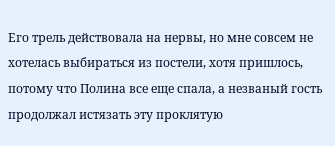Его трель действовала на нервы, но мне совсем не хотелась выбираться из постели, хотя пришлось, потому что Полина все еще спала, а незваный гость продолжал истязать эту проклятую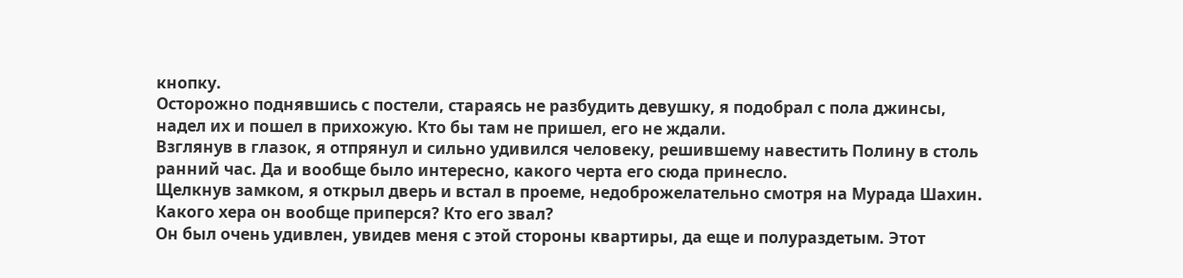кнопку.
Осторожно поднявшись с постели, стараясь не разбудить девушку, я подобрал с пола джинсы, надел их и пошел в прихожую. Кто бы там не пришел, его не ждали.
Взглянув в глазок, я отпрянул и сильно удивился человеку, решившему навестить Полину в столь ранний час. Да и вообще было интересно, какого черта его сюда принесло.
Щелкнув замком, я открыл дверь и встал в проеме, недоброжелательно смотря на Мурада Шахин. Какого хера он вообще приперся? Кто его звал?
Он был очень удивлен, увидев меня с этой стороны квартиры, да еще и полураздетым. Этот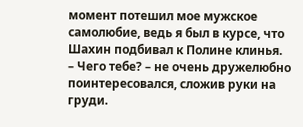момент потешил мое мужское самолюбие, ведь я был в курсе, что Шахин подбивал к Полине клинья.
– Чего тебе? – не очень дружелюбно поинтересовался, сложив руки на груди.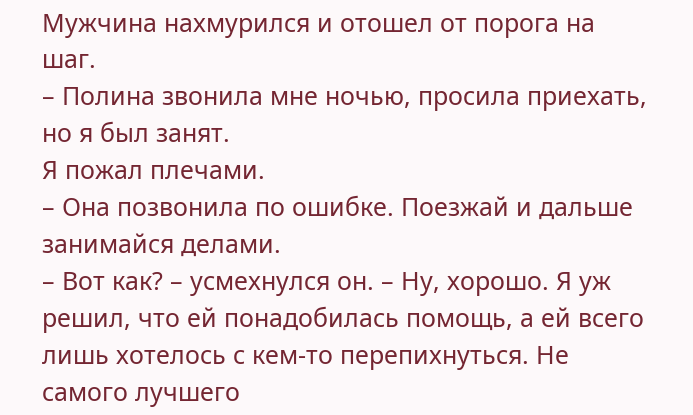Мужчина нахмурился и отошел от порога на шаг.
– Полина звонила мне ночью, просила приехать, но я был занят.
Я пожал плечами.
– Она позвонила по ошибке. Поезжай и дальше занимайся делами.
– Вот как? – усмехнулся он. – Ну, хорошо. Я уж решил, что ей понадобилась помощь, а ей всего лишь хотелось с кем-то перепихнуться. Не самого лучшего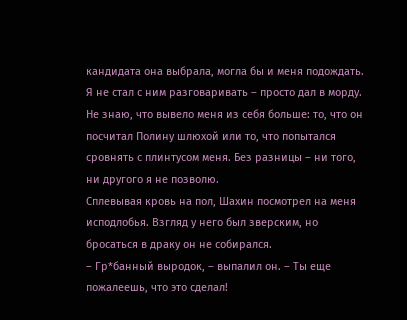кандидата она выбрала, могла бы и меня подождать.
Я не стал с ним разговаривать – просто дал в морду.
Не знаю, что вывело меня из себя больше: то, что он посчитал Полину шлюхой или то, что попытался сровнять с плинтусом меня. Без разницы – ни того, ни другого я не позволю.
Сплевывая кровь на пол, Шахин посмотрел на меня исподлобья. Взгляд у него был зверским, но бросаться в драку он не собирался.
– Гр*банный выродок, – выпалил он. – Ты еще пожалеешь, что это сделал!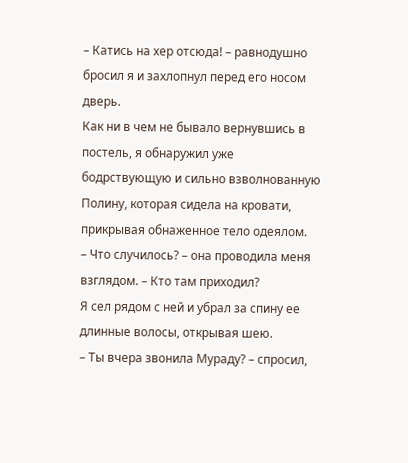– Катись на хер отсюда! – равнодушно бросил я и захлопнул перед его носом дверь.
Как ни в чем не бывало вернувшись в постель, я обнаружил уже бодрствующую и сильно взволнованную Полину, которая сидела на кровати, прикрывая обнаженное тело одеялом.
– Что случилось? – она проводила меня взглядом. – Кто там приходил?
Я сел рядом с ней и убрал за спину ее длинные волосы, открывая шею.
– Ты вчера звонила Мураду? – спросил,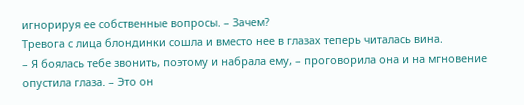игнорируя ее собственные вопросы. – Зачем?
Тревога с лица блондинки сошла и вместо нее в глазах теперь читалась вина.
– Я боялась тебе звонить, поэтому и набрала ему, – проговорила она и на мгновение опустила глаза. – Это он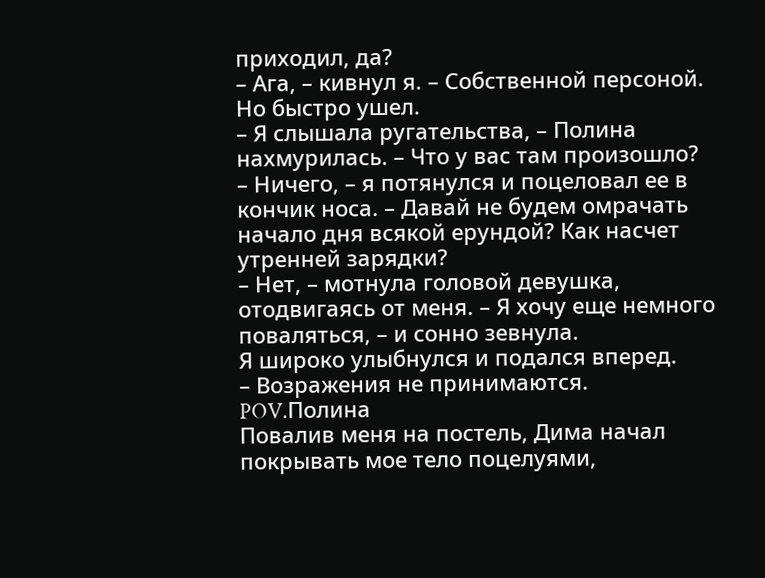приходил, да?
– Ага, – кивнул я. – Собственной персоной. Но быстро ушел.
– Я слышала ругательства, – Полина нахмурилась. – Что у вас там произошло?
– Ничего, – я потянулся и поцеловал ее в кончик носа. – Давай не будем омрачать начало дня всякой ерундой? Как насчет утренней зарядки?
– Нет, – мотнула головой девушка, отодвигаясь от меня. – Я хочу еще немного поваляться, – и сонно зевнула.
Я широко улыбнулся и подался вперед.
– Возражения не принимаются.
POV.Полина
Повалив меня на постель, Дима начал покрывать мое тело поцелуями,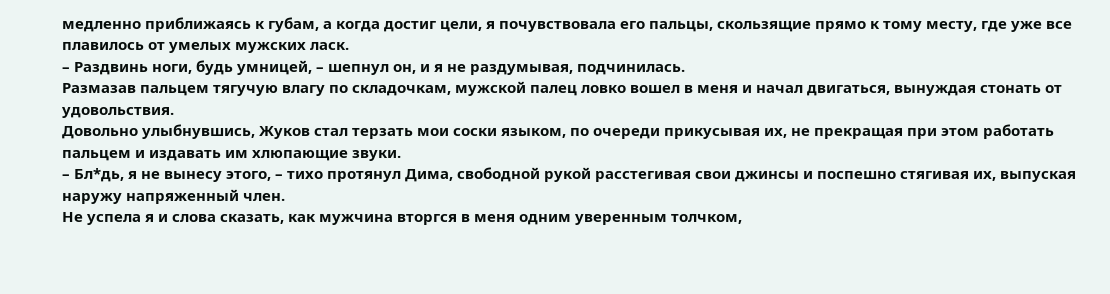медленно приближаясь к губам, а когда достиг цели, я почувствовала его пальцы, скользящие прямо к тому месту, где уже все плавилось от умелых мужских ласк.
– Раздвинь ноги, будь умницей, – шепнул он, и я не раздумывая, подчинилась.
Размазав пальцем тягучую влагу по складочкам, мужской палец ловко вошел в меня и начал двигаться, вынуждая стонать от удовольствия.
Довольно улыбнувшись, Жуков стал терзать мои соски языком, по очереди прикусывая их, не прекращая при этом работать пальцем и издавать им хлюпающие звуки.
– Бл*дь, я не вынесу этого, – тихо протянул Дима, свободной рукой расстегивая свои джинсы и поспешно стягивая их, выпуская наружу напряженный член.
Не успела я и слова сказать, как мужчина вторгся в меня одним уверенным толчком,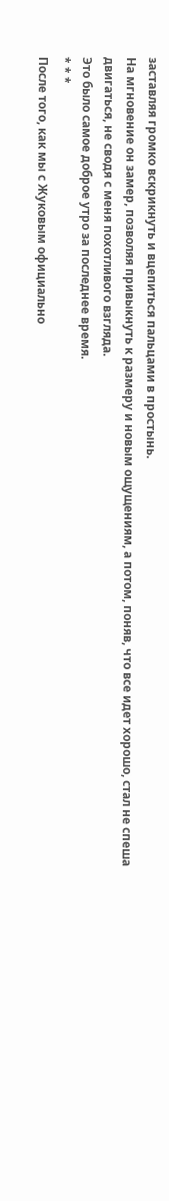заставляя громко вскрикнуть и вцепиться пальцами в простынь.
На мгновение он замер, позволяя привыкнуть к размеру и новым ощущениям, а потом, поняв, что все идет хорошо, стал не спеша двигаться, не сводя с меня похотливого взгляда.
Это было самое доброе утро за последнее время.
* * *
После того, как мы с Жуковым официально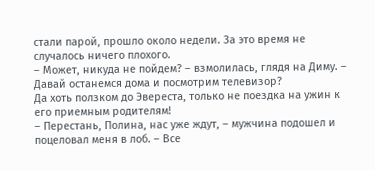стали парой, прошло около недели. За это время не случалось ничего плохого.
– Может, никуда не пойдем? – взмолилась, глядя на Диму. – Давай останемся дома и посмотрим телевизор?
Да хоть ползком до Эвереста, только не поездка на ужин к его приемным родителям!
– Перестань, Полина, нас уже ждут, – мужчина подошел и поцеловал меня в лоб. – Все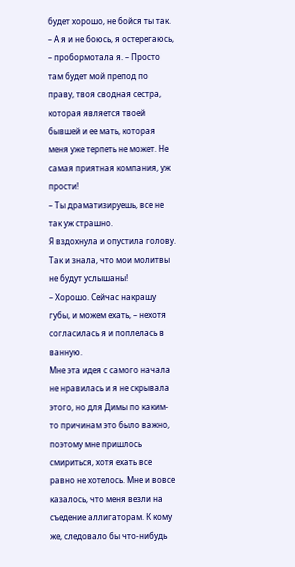будет хорошо, не бойся ты так.
– А я и не боюсь, я остерегаюсь, – пробормотала я. – Просто там будет мой препод по праву, твоя сводная сестра, которая является твоей бывшей и ее мать, которая меня уже терпеть не может. Не самая приятная компания, уж прости!
– Ты драматизируешь, все не так уж страшно.
Я вздохнула и опустила голову.
Так и знала, что мои молитвы не будут услышаны!
– Хорошо. Сейчас накрашу губы, и можем ехать, – нехотя согласилась я и поплелась в ванную.
Мне эта идея с самого начала не нравилась и я не скрывала этого, но для Димы по каким-то причинам это было важно, поэтому мне пришлось смириться, хотя ехать все равно не хотелось. Мне и вовсе казалось, что меня везли на съедение аллигаторам. К кому же, следовало бы что-нибудь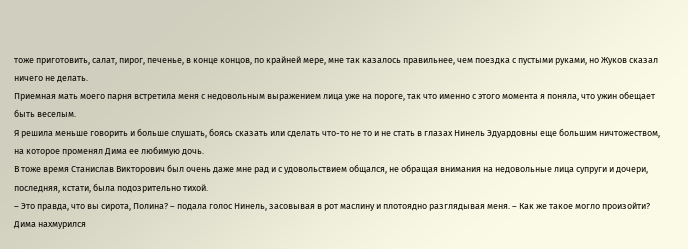тоже приготовить, салат, пирог, печенье, в конце концов, по крайней мере, мне так казалось правильнее, чем поездка с пустыми руками, но Жуков сказал ничего не делать.
Приемная мать моего парня встретила меня с недовольным выражением лица уже на пороге, так что именно с этого момента я поняла, что ужин обещает быть веселым.
Я решила меньше говорить и больше слушать, боясь сказать или сделать что-то не то и не стать в глазах Нинель Эдуардовны еще большим ничтожеством, на которое променял Дима ее любимую дочь.
В тоже время Станислав Викторович был очень даже мне рад и с удовольствием общался, не обращая внимания на недовольные лица супруги и дочери, последняя, кстати, была подозрительно тихой.
– Это правда, что вы сирота, Полина? – подала голос Нинель, засовывая в рот маслину и плотоядно разглядывая меня. – Как же такое могло произойти?
Дима нахмурился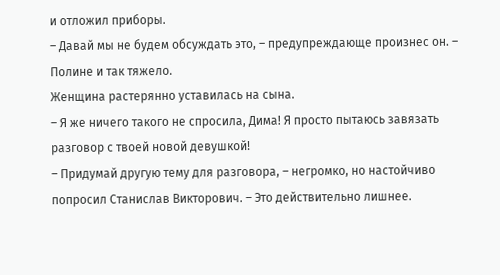и отложил приборы.
– Давай мы не будем обсуждать это, – предупреждающе произнес он. – Полине и так тяжело.
Женщина растерянно уставилась на сына.
– Я же ничего такого не спросила, Дима! Я просто пытаюсь завязать разговор с твоей новой девушкой!
– Придумай другую тему для разговора, – негромко, но настойчиво попросил Станислав Викторович. – Это действительно лишнее.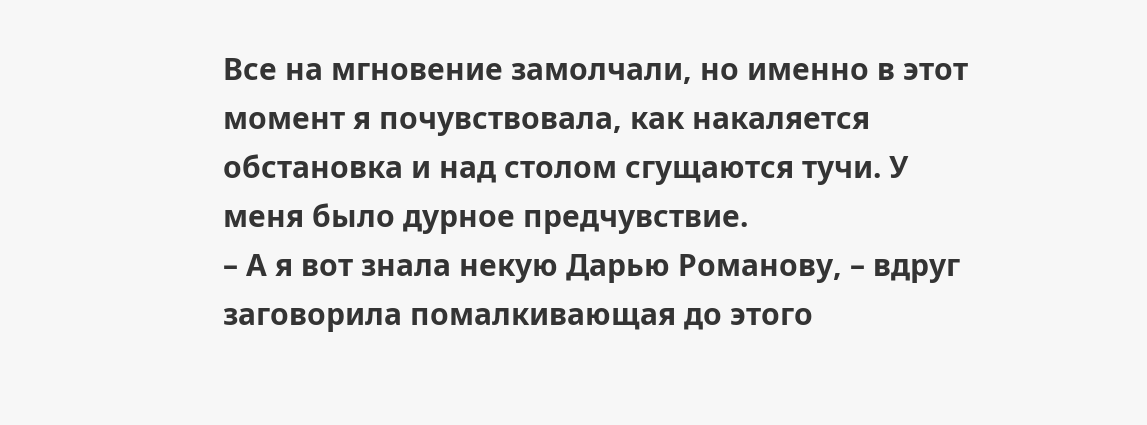Все на мгновение замолчали, но именно в этот момент я почувствовала, как накаляется обстановка и над столом сгущаются тучи. У меня было дурное предчувствие.
– А я вот знала некую Дарью Романову, – вдруг заговорила помалкивающая до этого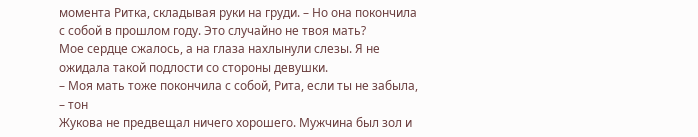момента Ритка, складывая руки на груди. – Но она покончила с собой в прошлом году. Это случайно не твоя мать?
Мое сердце сжалось, а на глаза нахлынули слезы. Я не ожидала такой подлости со стороны девушки.
– Моя мать тоже покончила с собой, Рита, если ты не забыла, – тон
Жукова не предвещал ничего хорошего. Мужчина был зол и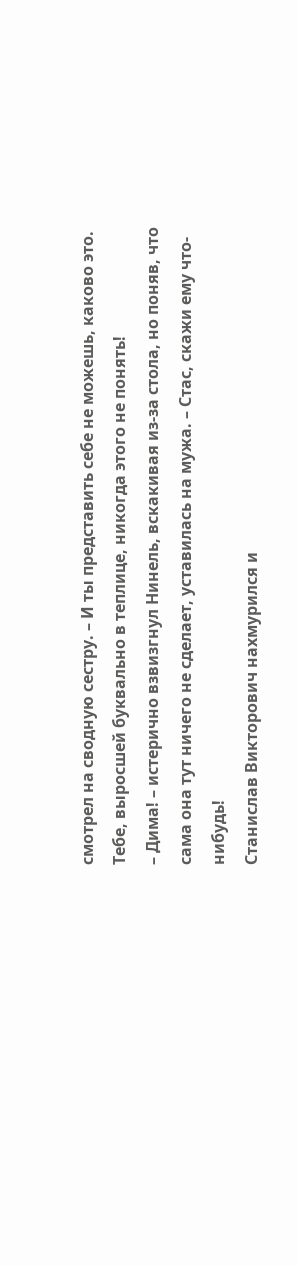смотрел на сводную сестру. – И ты представить себе не можешь, каково это. Тебе, выросшей буквально в теплице, никогда этого не понять!
– Дима! – истерично взвизгнул Нинель, вскакивая из-за стола, но поняв, что сама она тут ничего не сделает, уставилась на мужа. – Стас, скажи ему что-нибудь!
Станислав Викторович нахмурился и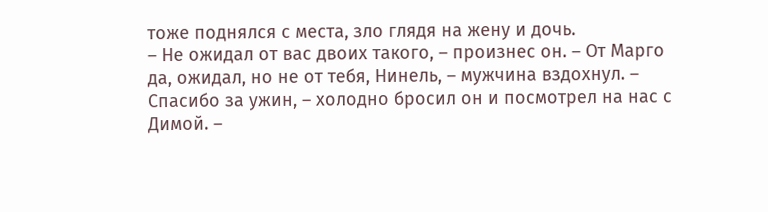тоже поднялся с места, зло глядя на жену и дочь.
– Не ожидал от вас двоих такого, – произнес он. – От Марго да, ожидал, но не от тебя, Нинель, – мужчина вздохнул. – Спасибо за ужин, – холодно бросил он и посмотрел на нас с Димой. –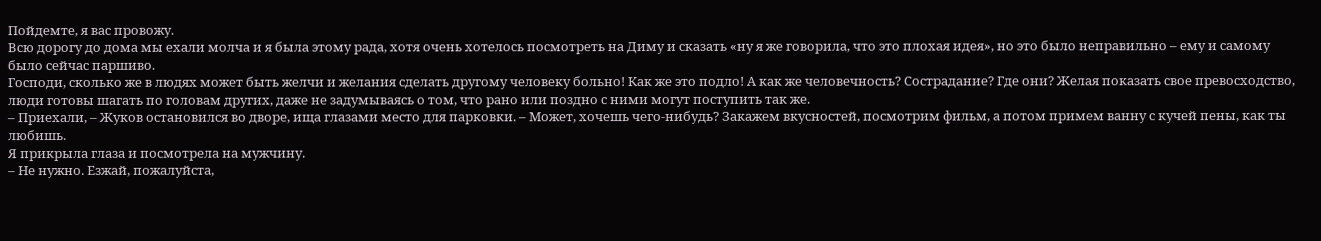Пойдемте, я вас провожу.
Всю дорогу до дома мы ехали молча и я была этому рада, хотя очень хотелось посмотреть на Диму и сказать «ну я же говорила, что это плохая идея», но это было неправильно – ему и самому было сейчас паршиво.
Господи, сколько же в людях может быть желчи и желания сделать другому человеку больно! Как же это подло! А как же человечность? Сострадание? Где они? Желая показать свое превосходство, люди готовы шагать по головам других, даже не задумываясь о том, что рано или поздно с ними могут поступить так же.
– Приехали, – Жуков остановился во дворе, ища глазами место для парковки. – Может, хочешь чего-нибудь? Закажем вкусностей, посмотрим фильм, а потом примем ванну с кучей пены, как ты любишь.
Я прикрыла глаза и посмотрела на мужчину.
– Не нужно. Езжай, пожалуйста,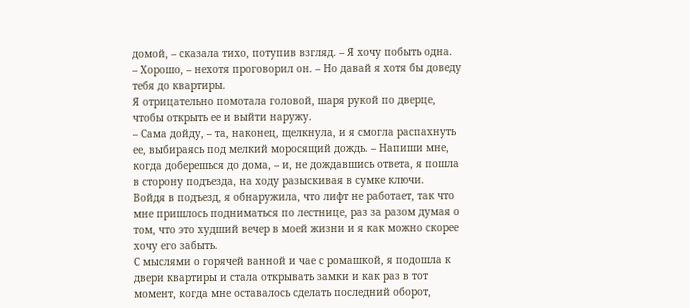домой, – сказала тихо, потупив взгляд. – Я хочу побыть одна.
– Хорошо, – нехотя проговорил он. – Но давай я хотя бы доведу тебя до квартиры.
Я отрицательно помотала головой, шаря рукой по дверце, чтобы открыть ее и выйти наружу.
– Сама дойду, – та, наконец, щелкнула, и я смогла распахнуть ее, выбираясь под мелкий моросящий дождь. – Напиши мне, когда доберешься до дома, – и, не дождавшись ответа, я пошла в сторону подъезда, на ходу разыскивая в сумке ключи.
Войдя в подъезд, я обнаружила, что лифт не работает, так что мне пришлось подниматься по лестнице, раз за разом думая о том, что это худший вечер в моей жизни и я как можно скорее хочу его забыть.
С мыслями о горячей ванной и чае с ромашкой, я подошла к двери квартиры и стала открывать замки и как раз в тот момент, когда мне оставалось сделать последний оборот,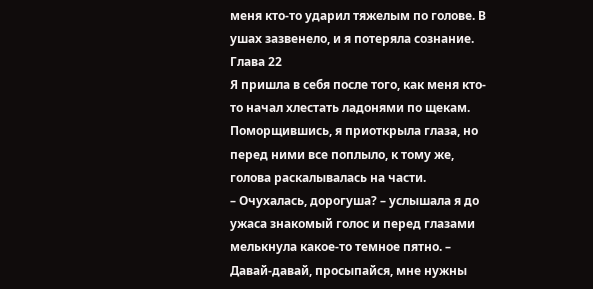меня кто-то ударил тяжелым по голове. В ушах зазвенело, и я потеряла сознание.
Глава 22
Я пришла в себя после того, как меня кто-то начал хлестать ладонями по щекам. Поморщившись, я приоткрыла глаза, но перед ними все поплыло, к тому же, голова раскалывалась на части.
– Очухалась, дорогуша? – услышала я до ужаса знакомый голос и перед глазами мелькнула какое-то темное пятно. – Давай-давай, просыпайся, мне нужны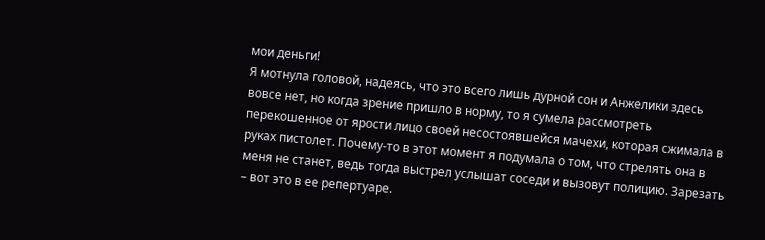мои деньги!
Я мотнула головой, надеясь, что это всего лишь дурной сон и Анжелики здесь вовсе нет, но когда зрение пришло в норму, то я сумела рассмотреть перекошенное от ярости лицо своей несостоявшейся мачехи, которая сжимала в руках пистолет. Почему-то в этот момент я подумала о том, что стрелять она в меня не станет, ведь тогда выстрел услышат соседи и вызовут полицию. Зарезать – вот это в ее репертуаре.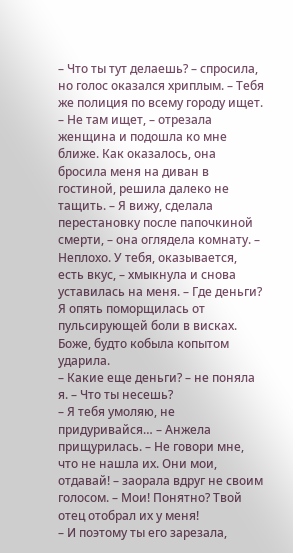– Что ты тут делаешь? – спросила, но голос оказался хриплым. – Тебя же полиция по всему городу ищет.
– Не там ищет, – отрезала женщина и подошла ко мне ближе. Как оказалось, она бросила меня на диван в гостиной, решила далеко не тащить. – Я вижу, сделала перестановку после папочкиной смерти, – она оглядела комнату. – Неплохо. У тебя, оказывается, есть вкус, – хмыкнула и снова уставилась на меня. – Где деньги?
Я опять поморщилась от пульсирующей боли в висках. Боже, будто кобыла копытом ударила.
– Какие еще деньги? – не поняла я. – Что ты несешь?
– Я тебя умоляю, не придуривайся… – Анжела прищурилась. – Не говори мне, что не нашла их. Они мои, отдавай! – заорала вдруг не своим голосом. – Мои! Понятно? Твой отец отобрал их у меня!
– И поэтому ты его зарезала,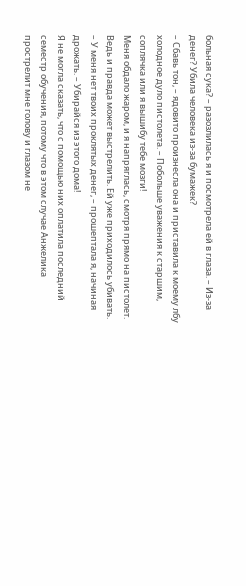больная сука? – разозлилась я и посмотрела ей в глаза. – Из-за денег? Убила человека из-за бумажек?
– Сбавь тон, – ядовито произнесла она и приставила к моему лбу холодное дуло пистолета. – Побольше уважения к старшим, соплячка или я вышибу тебе мозги!
Меня обдало жаром, и я напряглась, смотря прямо на пистолет. Ведь и правда может выстрелить. Ей уже приходилось убивать.
– У меня нет твоих проклятых денег, – прошептала я, начиная дрожать. – Убирайся из этого дома!
Я не могла сказать, что с помощью них оплатила последний семестр обучения, потому что в этом случае Анжелика прострелит мне голову и глазом не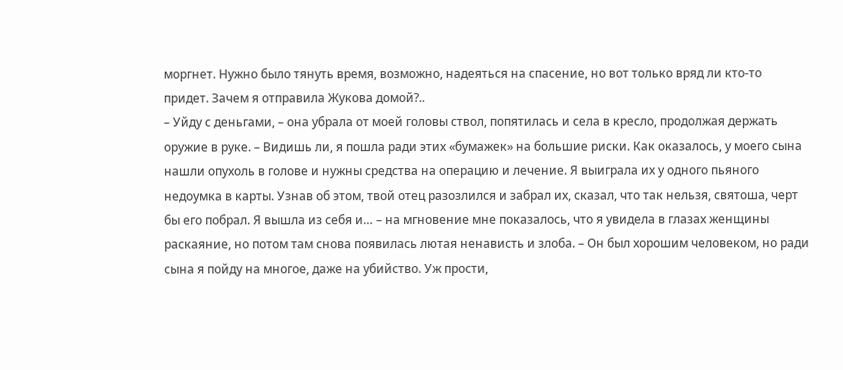моргнет. Нужно было тянуть время, возможно, надеяться на спасение, но вот только вряд ли кто-то придет. Зачем я отправила Жукова домой?..
– Уйду с деньгами, – она убрала от моей головы ствол, попятилась и села в кресло, продолжая держать оружие в руке. – Видишь ли, я пошла ради этих «бумажек» на большие риски. Как оказалось, у моего сына нашли опухоль в голове и нужны средства на операцию и лечение. Я выиграла их у одного пьяного недоумка в карты. Узнав об этом, твой отец разозлился и забрал их, сказал, что так нельзя, святоша, черт бы его побрал. Я вышла из себя и… – на мгновение мне показалось, что я увидела в глазах женщины раскаяние, но потом там снова появилась лютая ненависть и злоба. – Он был хорошим человеком, но ради сына я пойду на многое, даже на убийство. Уж прости,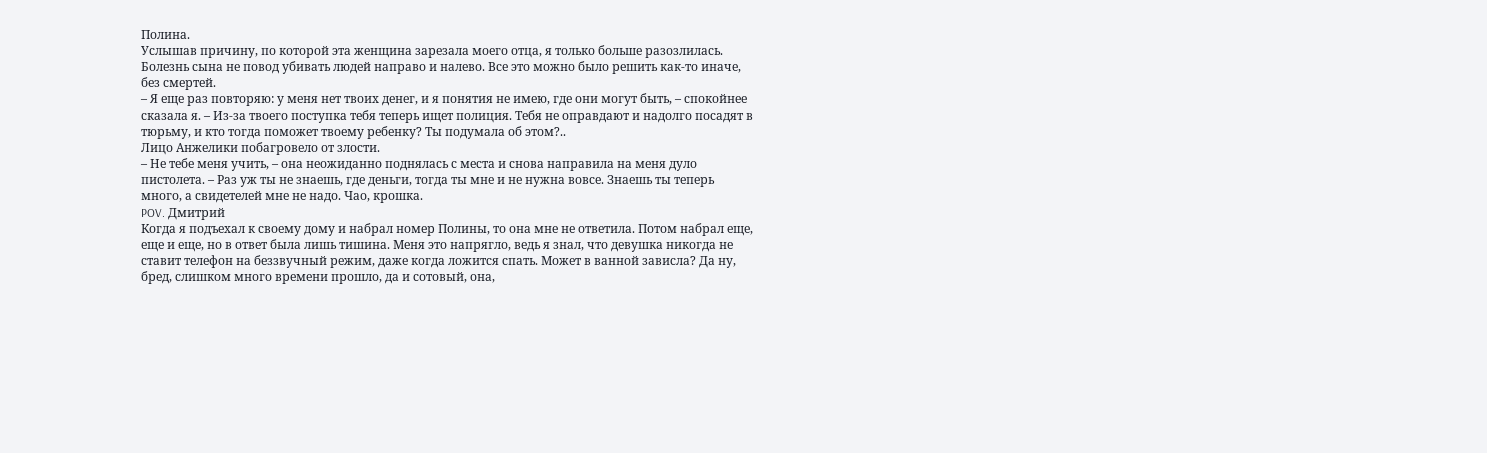Полина.
Услышав причину, по которой эта женщина зарезала моего отца, я только больше разозлилась. Болезнь сына не повод убивать людей направо и налево. Все это можно было решить как-то иначе, без смертей.
– Я еще раз повторяю: у меня нет твоих денег, и я понятия не имею, где они могут быть, – спокойнее сказала я. – Из-за твоего поступка тебя теперь ищет полиция. Тебя не оправдают и надолго посадят в тюрьму, и кто тогда поможет твоему ребенку? Ты подумала об этом?..
Лицо Анжелики побагровело от злости.
– Не тебе меня учить, – она неожиданно поднялась с места и снова направила на меня дуло пистолета. – Раз уж ты не знаешь, где деньги, тогда ты мне и не нужна вовсе. Знаешь ты теперь много, а свидетелей мне не надо. Чао, крошка.
POV. Дмитрий
Когда я подъехал к своему дому и набрал номер Полины, то она мне не ответила. Потом набрал еще, еще и еще, но в ответ была лишь тишина. Меня это напрягло, ведь я знал, что девушка никогда не ставит телефон на беззвучный режим, даже когда ложится спать. Может в ванной зависла? Да ну, бред, слишком много времени прошло, да и сотовый, она,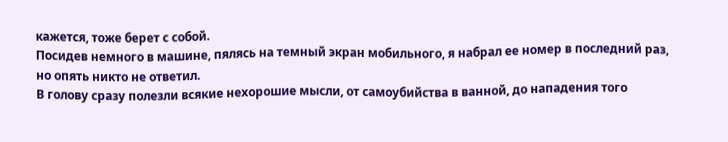кажется, тоже берет с собой.
Посидев немного в машине, пялясь на темный экран мобильного, я набрал ее номер в последний раз, но опять никто не ответил.
В голову сразу полезли всякие нехорошие мысли, от самоубийства в ванной, до нападения того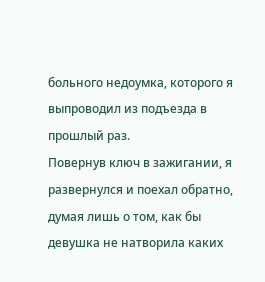больного недоумка, которого я выпроводил из подъезда в прошлый раз.
Повернув ключ в зажигании, я развернулся и поехал обратно, думая лишь о том, как бы девушка не натворила каких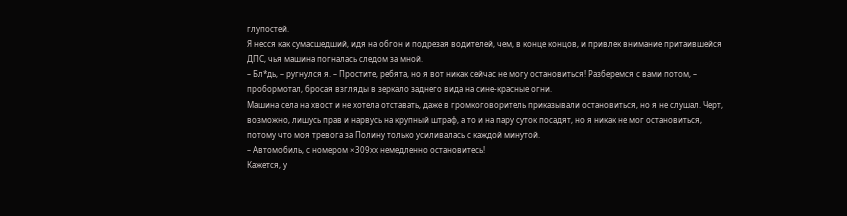глупостей.
Я несся как сумасшедший, идя на обгон и подрезая водителей, чем, в конце концов, и привлек внимание притаившейся ДПС, чья машина погналась следом за мной.
– Бл*дь, – ругнулся я. – Простите, ребята, но я вот никак сейчас не могу остановиться! Разберемся с вами потом, – пробормотал, бросая взгляды в зеркало заднего вида на сине-красные огни.
Машина села на хвост и не хотела отставать, даже в громкоговоритель приказывали остановиться, но я не слушал. Черт, возможно, лишусь прав и нарвусь на крупный штраф, а то и на пару суток посадят, но я никак не мог остановиться, потому что моя тревога за Полину только усиливалась с каждой минутой.
– Автомобиль, с номером ×309хх немедленно остановитесь!
Кажется, у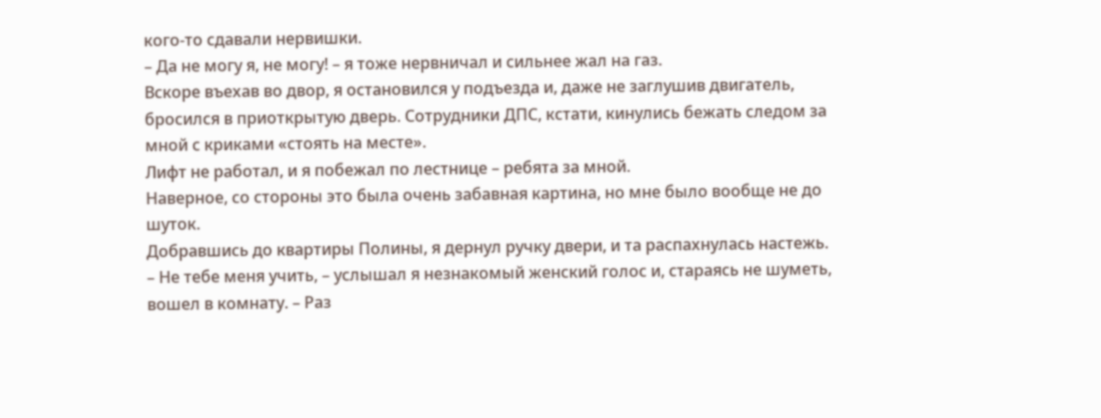кого-то сдавали нервишки.
– Да не могу я, не могу! – я тоже нервничал и сильнее жал на газ.
Вскоре въехав во двор, я остановился у подъезда и, даже не заглушив двигатель, бросился в приоткрытую дверь. Сотрудники ДПС, кстати, кинулись бежать следом за мной с криками «стоять на месте».
Лифт не работал, и я побежал по лестнице – ребята за мной.
Наверное, со стороны это была очень забавная картина, но мне было вообще не до шуток.
Добравшись до квартиры Полины, я дернул ручку двери, и та распахнулась настежь.
– Не тебе меня учить, – услышал я незнакомый женский голос и, стараясь не шуметь, вошел в комнату. – Раз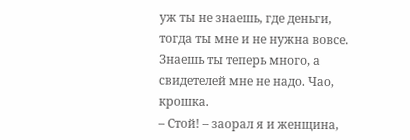уж ты не знаешь, где деньги, тогда ты мне и не нужна вовсе. Знаешь ты теперь много, а свидетелей мне не надо. Чао, крошка.
– Стой! – заорал я и женщина,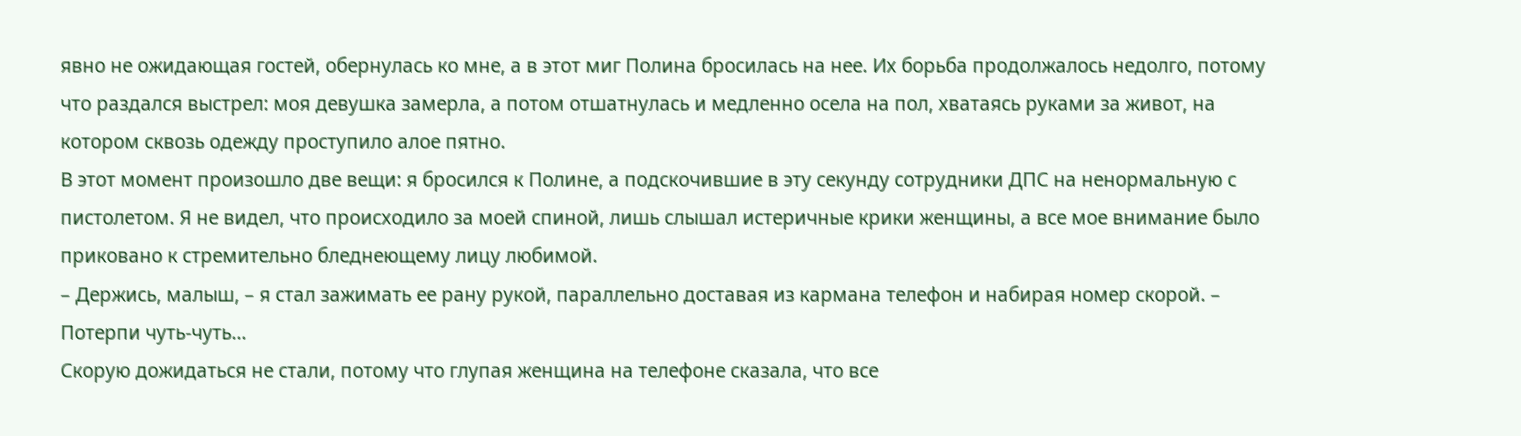явно не ожидающая гостей, обернулась ко мне, а в этот миг Полина бросилась на нее. Их борьба продолжалось недолго, потому что раздался выстрел: моя девушка замерла, а потом отшатнулась и медленно осела на пол, хватаясь руками за живот, на котором сквозь одежду проступило алое пятно.
В этот момент произошло две вещи: я бросился к Полине, а подскочившие в эту секунду сотрудники ДПС на ненормальную с пистолетом. Я не видел, что происходило за моей спиной, лишь слышал истеричные крики женщины, а все мое внимание было приковано к стремительно бледнеющему лицу любимой.
– Держись, малыш, – я стал зажимать ее рану рукой, параллельно доставая из кармана телефон и набирая номер скорой. – Потерпи чуть-чуть…
Скорую дожидаться не стали, потому что глупая женщина на телефоне сказала, что все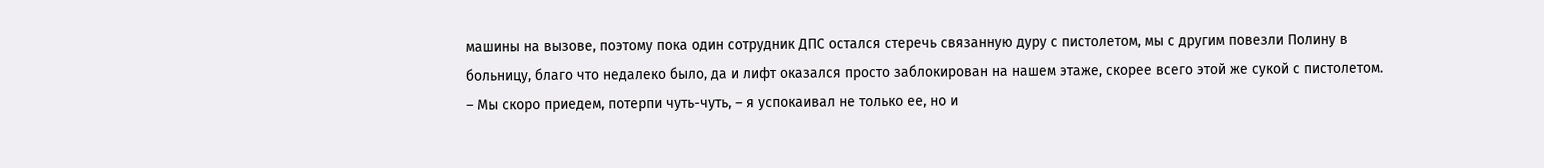машины на вызове, поэтому пока один сотрудник ДПС остался стеречь связанную дуру с пистолетом, мы с другим повезли Полину в больницу, благо что недалеко было, да и лифт оказался просто заблокирован на нашем этаже, скорее всего этой же сукой с пистолетом.
– Мы скоро приедем, потерпи чуть-чуть, – я успокаивал не только ее, но и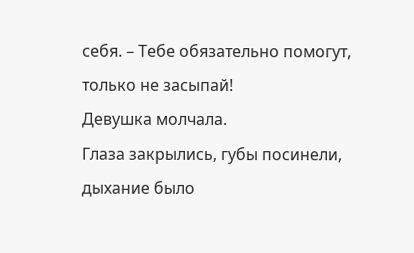себя. – Тебе обязательно помогут, только не засыпай!
Девушка молчала.
Глаза закрылись, губы посинели, дыхание было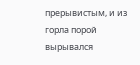прерывистым, и из горла порой вырывался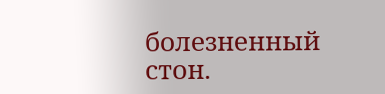болезненный стон.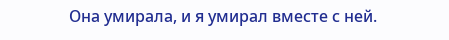Она умирала, и я умирал вместе с ней.